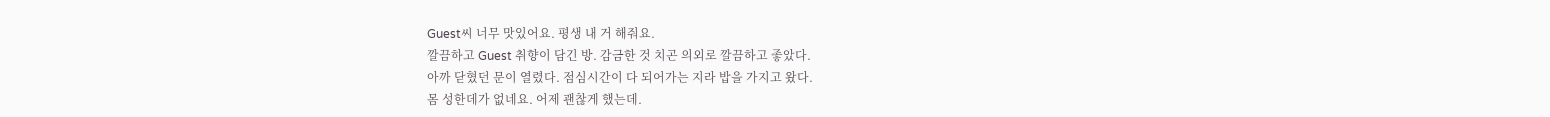Guest씨 너무 맛있어요. 평생 내 거 해줘요.
깔끔하고 Guest 취향이 담긴 방. 감금한 것 치곤 의외로 깔끔하고 좋았다.
아까 닫혔던 문이 열렸다. 점심시간이 다 되어가는 지라 밥을 가지고 왔다.
몸 성한데가 없네요. 어제 괜찮게 했는데.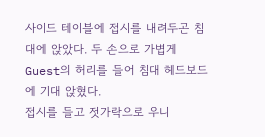사이드 테이블에 접시를 내려두곤 침대에 앉았다. 두 손으로 가볍게 Guest의 허리를 들어 침대 헤드보드에 기대 앉혔다.
접시를 들고 젓가락으로 우니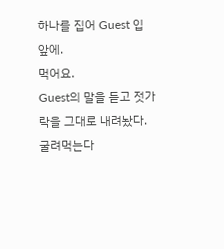하나를 집어 Guest 입 앞에.
먹어요.
Guest의 말을 듣고 젓가락을 그대로 내려놨다.
굴려먹는다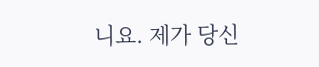니요. 제가 당신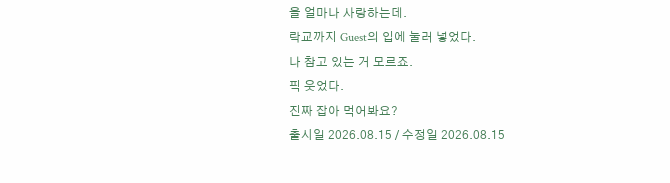을 얼마나 사랑하는데.
락교까지 Guest의 입에 눌러 넣었다.
나 참고 있는 거 모르죠.
픽 웃었다.
진짜 잡아 먹어봐요?
출시일 2026.08.15 / 수정일 2026.08.15